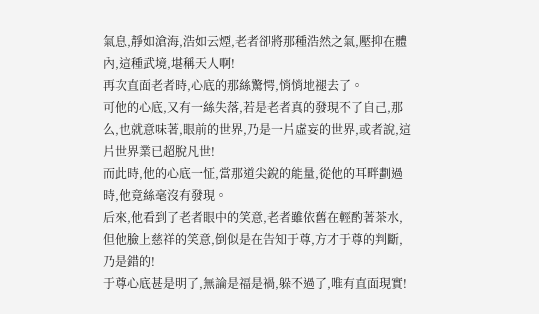氣息,靜如滄海,浩如云煙,老者卻將那種浩然之氣,壓抑在體內,這種武境,堪稱天人啊!
再次直面老者時,心底的那絲驚愕,悄悄地褪去了。
可他的心底,又有一絲失落,若是老者真的發現不了自己,那么,也就意味著,眼前的世界,乃是一片虛妄的世界,或者說,這片世界業已超脫凡世!
而此時,他的心底一怔,當那道尖銳的能量,從他的耳畔劃過時,他竟絲毫沒有發現。
后來,他看到了老者眼中的笑意,老者雖依舊在輕酌著茶水,但他臉上慈祥的笑意,倒似是在告知于尊,方才于尊的判斷,乃是錯的!
于尊心底甚是明了,無論是福是禍,躲不過了,唯有直面現實!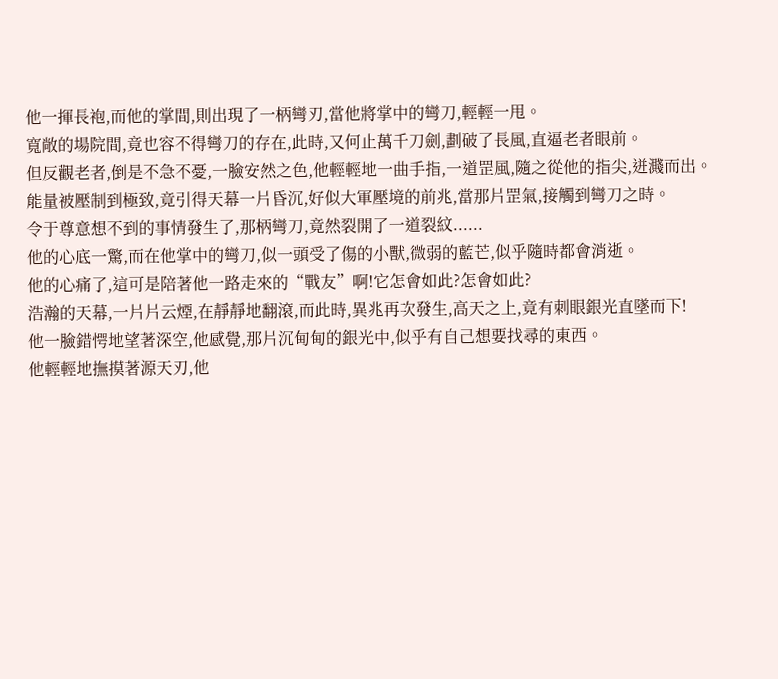他一揮長袍,而他的掌間,則出現了一柄彎刃,當他將掌中的彎刀,輕輕一甩。
寬敞的場院間,竟也容不得彎刀的存在,此時,又何止萬千刀劍,劃破了長風,直逼老者眼前。
但反觀老者,倒是不急不憂,一臉安然之色,他輕輕地一曲手指,一道罡風,隨之從他的指尖,迸濺而出。
能量被壓制到極致,竟引得天幕一片昏沉,好似大軍壓境的前兆,當那片罡氣,接觸到彎刀之時。
令于尊意想不到的事情發生了,那柄彎刀,竟然裂開了一道裂紋......
他的心底一驚,而在他掌中的彎刀,似一頭受了傷的小獸,微弱的藍芒,似乎隨時都會消逝。
他的心痛了,這可是陪著他一路走來的“戰友”啊!它怎會如此?怎會如此?
浩瀚的天幕,一片片云煙,在靜靜地翻滾,而此時,異兆再次發生,高天之上,竟有刺眼銀光直墜而下!
他一臉錯愕地望著深空,他感覺,那片沉甸甸的銀光中,似乎有自己想要找尋的東西。
他輕輕地撫摸著源天刃,他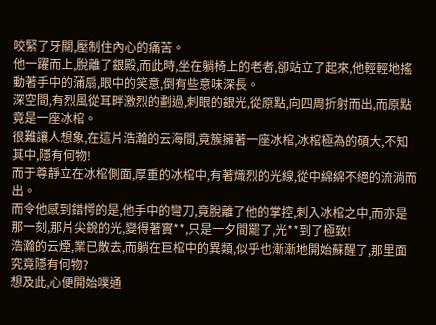咬緊了牙關,壓制住內心的痛苦。
他一躍而上,脫離了銀殿,而此時,坐在躺椅上的老者,卻站立了起來,他輕輕地搖動著手中的蒲扇,眼中的笑意,倒有些意味深長。
深空間,有烈風從耳畔激烈的劃過,刺眼的銀光,從原點,向四周折射而出,而原點竟是一座冰棺。
很難讓人想象,在這片浩瀚的云海間,竟簇擁著一座冰棺,冰棺極為的碩大,不知其中,隱有何物!
而于尊靜立在冰棺側面,厚重的冰棺中,有著熾烈的光線,從中綿綿不絕的流淌而出。
而令他感到錯愕的是,他手中的彎刀,竟脫離了他的掌控,刺入冰棺之中,而亦是那一刻,那片尖銳的光,變得著實**,只是一夕間罷了,光**到了極致!
浩瀚的云煙,業已散去,而躺在巨棺中的異類,似乎也漸漸地開始蘇醒了,那里面究竟隱有何物?
想及此,心便開始噗通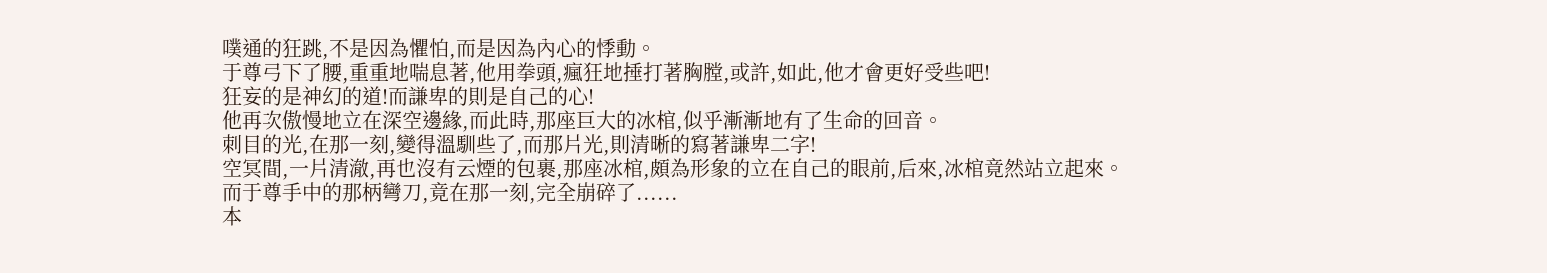噗通的狂跳,不是因為懼怕,而是因為內心的悸動。
于尊弓下了腰,重重地喘息著,他用拳頭,瘋狂地捶打著胸膛,或許,如此,他才會更好受些吧!
狂妄的是神幻的道!而謙卑的則是自己的心!
他再次傲慢地立在深空邊緣,而此時,那座巨大的冰棺,似乎漸漸地有了生命的回音。
刺目的光,在那一刻,變得溫馴些了,而那片光,則清晰的寫著謙卑二字!
空冥間,一片清澈,再也沒有云煙的包裹,那座冰棺,頗為形象的立在自己的眼前,后來,冰棺竟然站立起來。
而于尊手中的那柄彎刀,竟在那一刻,完全崩碎了......
本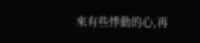來有些悸動的心,再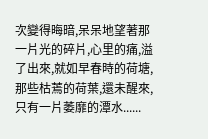次變得晦暗,呆呆地望著那一片光的碎片,心里的痛,溢了出來,就如早春時的荷塘,那些枯蔫的荷葉,還未醒來,只有一片萎靡的潭水......